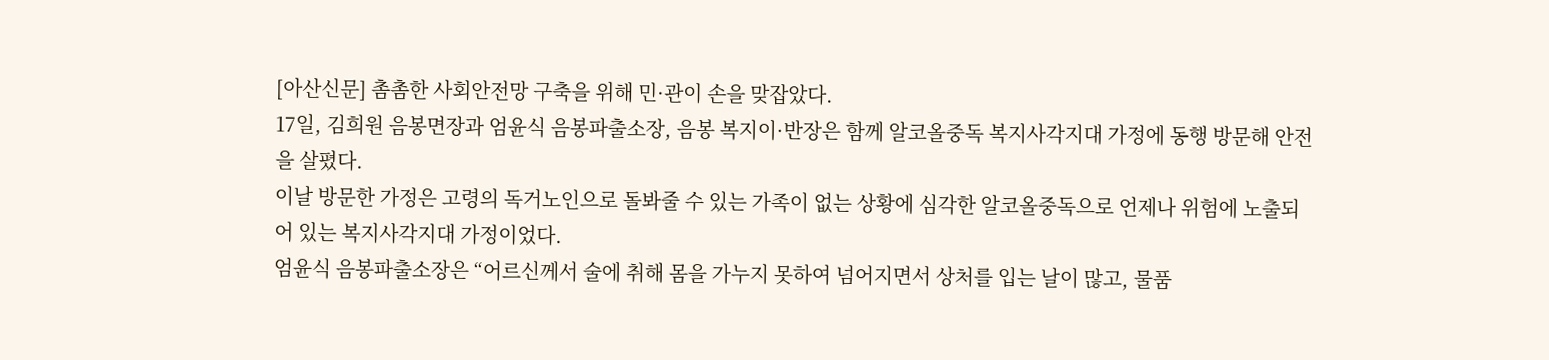[아산신문] 촘촘한 사회안전망 구축을 위해 민·관이 손을 맞잡았다.
17일, 김희원 음봉면장과 엄윤식 음봉파출소장, 음봉 복지이·반장은 함께 알코올중독 복지사각지대 가정에 동행 방문해 안전을 살폈다.
이날 방문한 가정은 고령의 독거노인으로 돌봐줄 수 있는 가족이 없는 상황에 심각한 알코올중독으로 언제나 위험에 노출되어 있는 복지사각지대 가정이었다.
엄윤식 음봉파출소장은 “어르신께서 술에 취해 몸을 가누지 못하여 넘어지면서 상처를 입는 날이 많고, 물품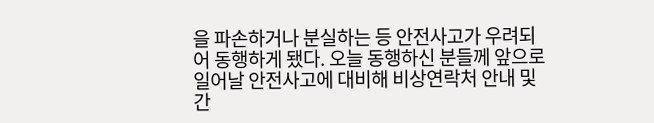을 파손하거나 분실하는 등 안전사고가 우려되어 동행하게 됐다. 오늘 동행하신 분들께 앞으로 일어날 안전사고에 대비해 비상연락처 안내 및 간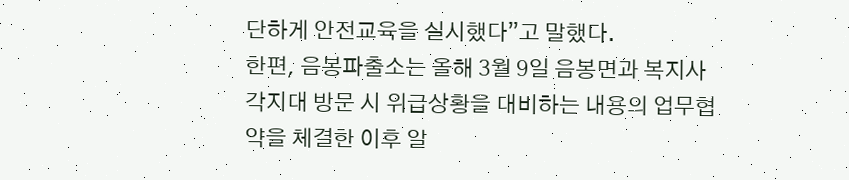단하게 안전교육을 실시했다”고 말했다.
한편, 음봉파출소는 올해 3월 9일 음봉면과 복지사각지대 방문 시 위급상황을 대비하는 내용의 업무협약을 체결한 이후 알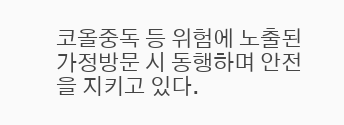코올중독 등 위험에 노출된 가정방문 시 동행하며 안전을 지키고 있다.